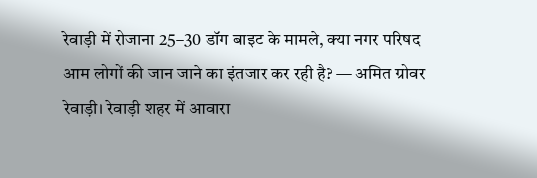रेवाड़ी में रोजाना 25–30 डॉग बाइट के मामले, क्या नगर परिषद आम लोगों की जान जाने का इंतजार कर रही है? — अमित ग्रोवर
रेवाड़ी। रेवाड़ी शहर में आवारा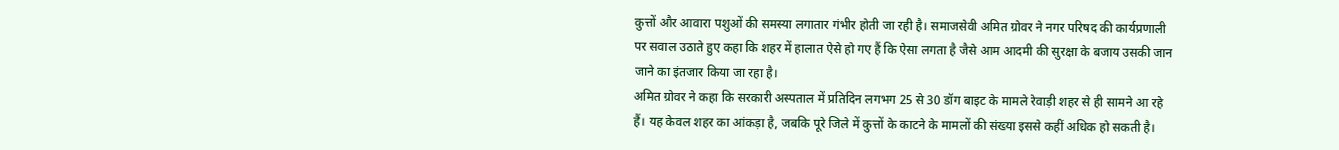कुत्तों और आवारा पशुओं की समस्या लगातार गंभीर होती जा रही है। समाजसेवी अमित ग्रोवर ने नगर परिषद की कार्यप्रणाली पर सवाल उठाते हुए कहा कि शहर में हालात ऐसे हो गए हैं कि ऐसा लगता है जैसे आम आदमी की सुरक्षा के बजाय उसकी जान जाने का इंतजार किया जा रहा है।
अमित ग्रोवर ने कहा कि सरकारी अस्पताल में प्रतिदिन लगभग 25 से 30 डॉग बाइट के मामले रेवाड़ी शहर से ही सामने आ रहे हैं। यह केवल शहर का आंकड़ा है, जबकि पूरे जिले में कुत्तों के काटने के मामलों की संख्या इससे कहीं अधिक हो सकती है।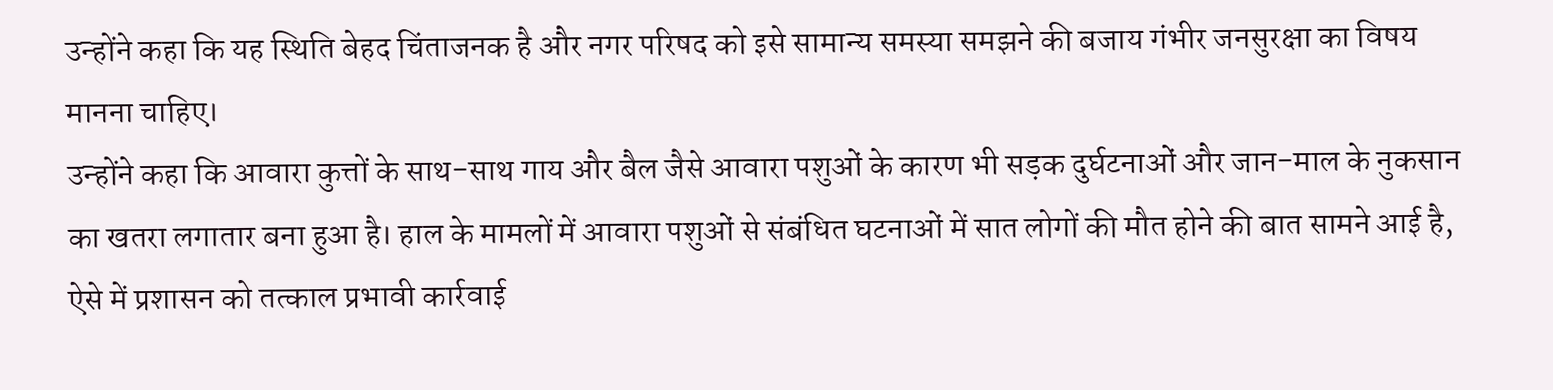उन्होंने कहा कि यह स्थिति बेहद चिंताजनक है और नगर परिषद को इसे सामान्य समस्या समझने की बजाय गंभीर जनसुरक्षा का विषय मानना चाहिए।
उन्होंने कहा कि आवारा कुत्तों के साथ-साथ गाय और बैल जैसे आवारा पशुओं के कारण भी सड़क दुर्घटनाओं और जान-माल के नुकसान का खतरा लगातार बना हुआ है। हाल के मामलों में आवारा पशुओं से संबंधित घटनाओं में सात लोगों की मौत होने की बात सामने आई है, ऐसे में प्रशासन को तत्काल प्रभावी कार्रवाई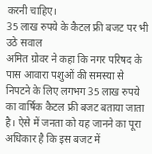करनी चाहिए।
35 लाख रुपये के कैटल फ्री बजट पर भी उठे सवाल
अमित ग्रोवर ने कहा कि नगर परिषद के पास आवारा पशुओं की समस्या से निपटने के लिए लगभग 35 लाख रुपये का वार्षिक कैटल फ्री बजट बताया जाता है। ऐसे में जनता को यह जानने का पूरा अधिकार है कि इस बजट में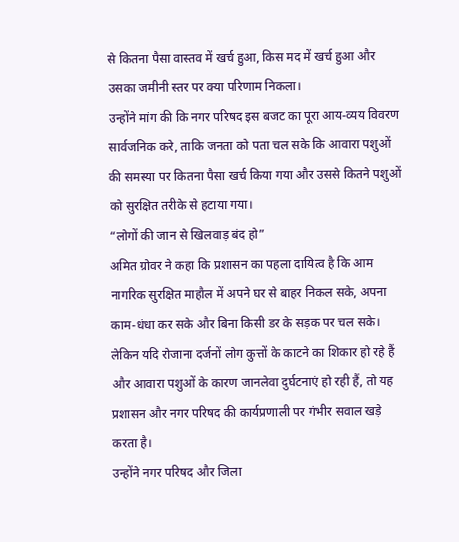से कितना पैसा वास्तव में खर्च हुआ, किस मद में खर्च हुआ और उसका जमीनी स्तर पर क्या परिणाम निकला।
उन्होंने मांग की कि नगर परिषद इस बजट का पूरा आय-व्यय विवरण सार्वजनिक करे, ताकि जनता को पता चल सके कि आवारा पशुओं की समस्या पर कितना पैसा खर्च किया गया और उससे कितने पशुओं को सुरक्षित तरीके से हटाया गया।
“लोगों की जान से खिलवाड़ बंद हो”
अमित ग्रोवर ने कहा कि प्रशासन का पहला दायित्व है कि आम नागरिक सुरक्षित माहौल में अपने घर से बाहर निकल सके, अपना काम-धंधा कर सके और बिना किसी डर के सड़क पर चल सके। लेकिन यदि रोजाना दर्जनों लोग कुत्तों के काटने का शिकार हो रहे हैं और आवारा पशुओं के कारण जानलेवा दुर्घटनाएं हो रही हैं, तो यह प्रशासन और नगर परिषद की कार्यप्रणाली पर गंभीर सवाल खड़े करता है।
उन्होंने नगर परिषद और जिला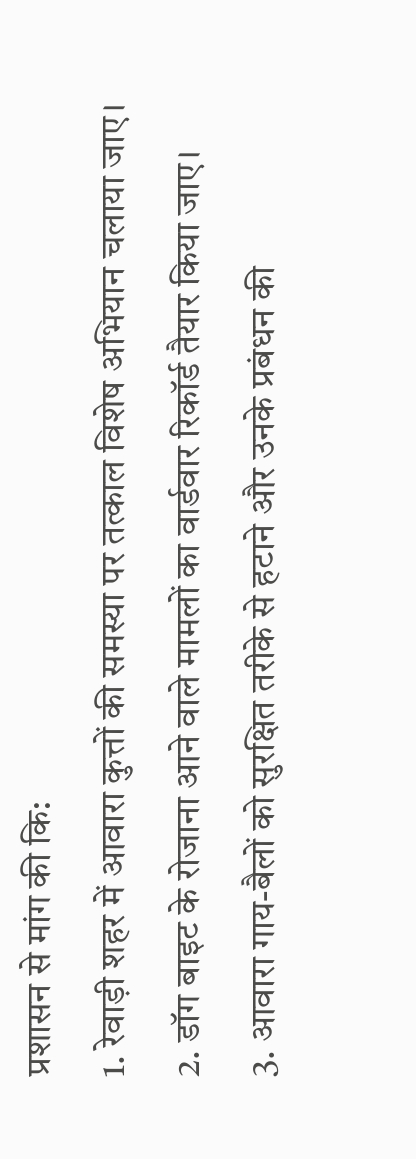प्रशासन से मांग की कि:
1. रेवाड़ी शहर में आवारा कुत्तों की समस्या पर तत्काल विशेष अभियान चलाया जाए।
2. डॉग बाइट के रोजाना आने वाले मामलों का वार्डवार रिकॉर्ड तैयार किया जाए।
3. आवारा गाय-बैलों को सुरक्षित तरीके से हटाने और उनके प्रबंधन की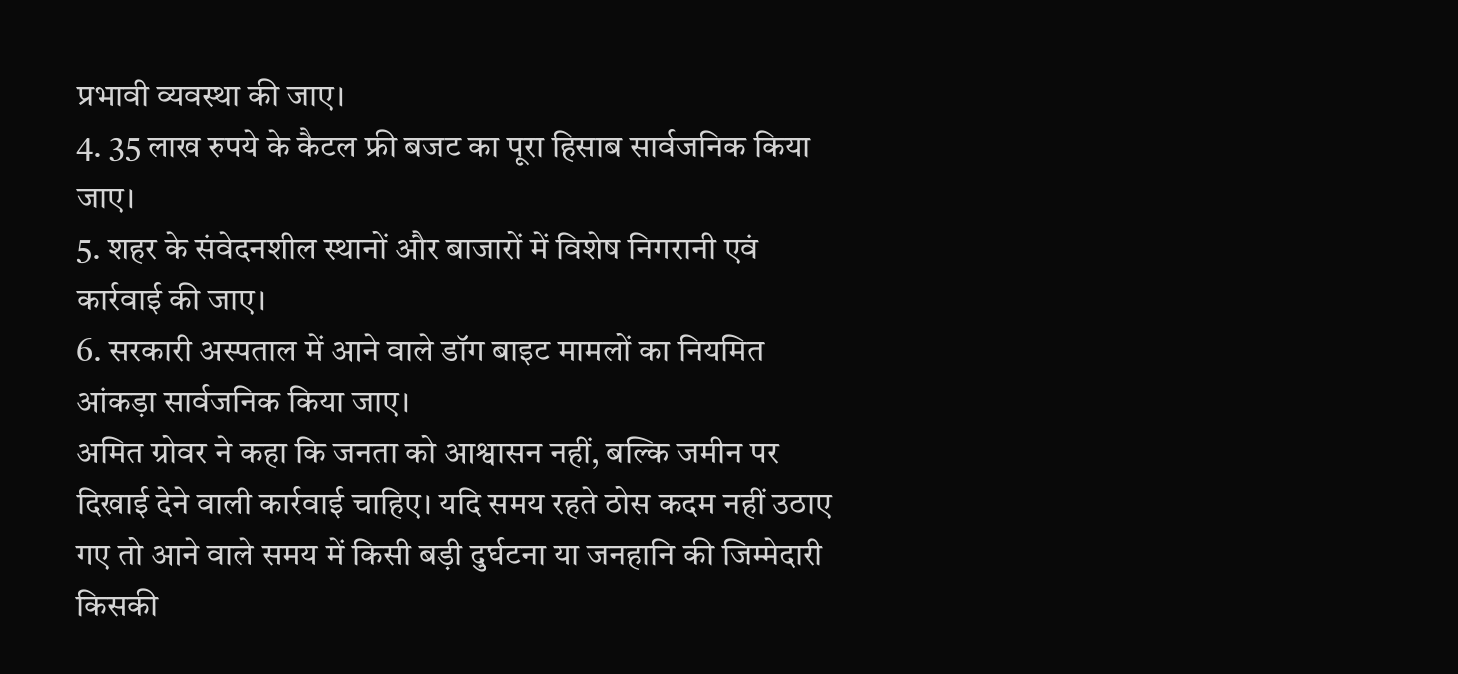प्रभावी व्यवस्था की जाए।
4. 35 लाख रुपये के कैटल फ्री बजट का पूरा हिसाब सार्वजनिक किया जाए।
5. शहर के संवेदनशील स्थानों और बाजारों में विशेष निगरानी एवं कार्रवाई की जाए।
6. सरकारी अस्पताल में आने वाले डॉग बाइट मामलों का नियमित आंकड़ा सार्वजनिक किया जाए।
अमित ग्रोवर ने कहा कि जनता को आश्वासन नहीं, बल्कि जमीन पर दिखाई देने वाली कार्रवाई चाहिए। यदि समय रहते ठोस कदम नहीं उठाए गए तो आने वाले समय में किसी बड़ी दुर्घटना या जनहानि की जिम्मेदारी किसकी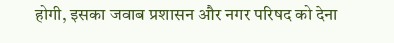होगी, इसका जवाब प्रशासन और नगर परिषद को देना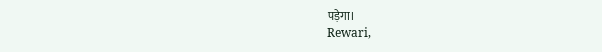पड़ेगा।
Rewari,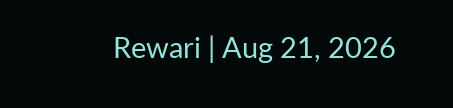Rewari | Aug 21, 2026